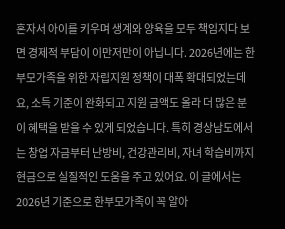혼자서 아이를 키우며 생계와 양육을 모두 책임지다 보면 경제적 부담이 이만저만이 아닙니다. 2026년에는 한부모가족을 위한 자립지원 정책이 대폭 확대되었는데요, 소득 기준이 완화되고 지원 금액도 올라 더 많은 분이 혜택을 받을 수 있게 되었습니다. 특히 경상남도에서는 창업 자금부터 난방비, 건강관리비, 자녀 학습비까지 현금으로 실질적인 도움을 주고 있어요. 이 글에서는 2026년 기준으로 한부모가족이 꼭 알아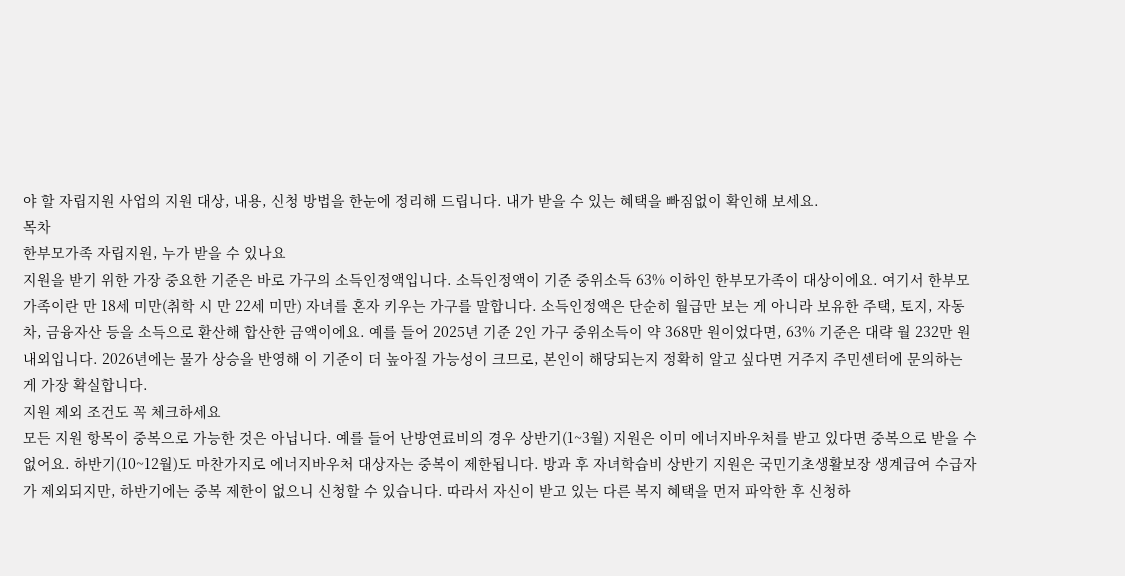야 할 자립지원 사업의 지원 대상, 내용, 신청 방법을 한눈에 정리해 드립니다. 내가 받을 수 있는 혜택을 빠짐없이 확인해 보세요.
목차
한부모가족 자립지원, 누가 받을 수 있나요
지원을 받기 위한 가장 중요한 기준은 바로 가구의 소득인정액입니다. 소득인정액이 기준 중위소득 63% 이하인 한부모가족이 대상이에요. 여기서 한부모가족이란 만 18세 미만(취학 시 만 22세 미만) 자녀를 혼자 키우는 가구를 말합니다. 소득인정액은 단순히 월급만 보는 게 아니라 보유한 주택, 토지, 자동차, 금융자산 등을 소득으로 환산해 합산한 금액이에요. 예를 들어 2025년 기준 2인 가구 중위소득이 약 368만 원이었다면, 63% 기준은 대략 월 232만 원 내외입니다. 2026년에는 물가 상승을 반영해 이 기준이 더 높아질 가능성이 크므로, 본인이 해당되는지 정확히 알고 싶다면 거주지 주민센터에 문의하는 게 가장 확실합니다.
지원 제외 조건도 꼭 체크하세요
모든 지원 항목이 중복으로 가능한 것은 아닙니다. 예를 들어 난방연료비의 경우 상반기(1~3월) 지원은 이미 에너지바우처를 받고 있다면 중복으로 받을 수 없어요. 하반기(10~12월)도 마찬가지로 에너지바우처 대상자는 중복이 제한됩니다. 방과 후 자녀학습비 상반기 지원은 국민기초생활보장 생계급여 수급자가 제외되지만, 하반기에는 중복 제한이 없으니 신청할 수 있습니다. 따라서 자신이 받고 있는 다른 복지 혜택을 먼저 파악한 후 신청하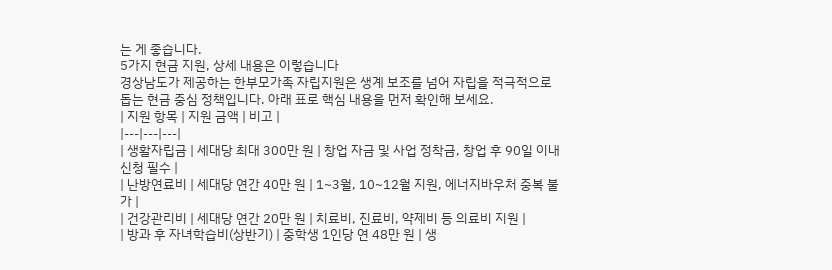는 게 좋습니다.
5가지 현금 지원, 상세 내용은 이렇습니다
경상남도가 제공하는 한부모가족 자립지원은 생계 보조를 넘어 자립을 적극적으로 돕는 현금 중심 정책입니다. 아래 표로 핵심 내용을 먼저 확인해 보세요.
| 지원 항목 | 지원 금액 | 비고 |
|---|---|---|
| 생활자립금 | 세대당 최대 300만 원 | 창업 자금 및 사업 정착금, 창업 후 90일 이내 신청 필수 |
| 난방연료비 | 세대당 연간 40만 원 | 1~3월, 10~12월 지원, 에너지바우처 중복 불가 |
| 건강관리비 | 세대당 연간 20만 원 | 치료비, 진료비, 약제비 등 의료비 지원 |
| 방과 후 자녀학습비(상반기) | 중학생 1인당 연 48만 원 | 생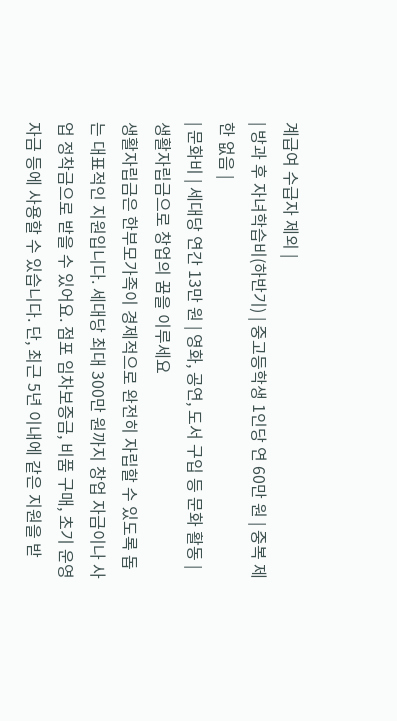계급여 수급자 제외 |
| 방과 후 자녀학습비(하반기) | 중고등학생 1인당 연 60만 원 | 중복 제한 없음 |
| 문화비 | 세대당 연간 13만 원 | 영화, 공연, 도서 구입 등 문화 활동 |
생활자립금으로 창업의 꿈을 이루세요
생활자립금은 한부모가족이 경제적으로 완전히 자립할 수 있도록 돕는 대표적인 지원입니다. 세대당 최대 300만 원까지 창업 자금이나 사업 정착금으로 받을 수 있어요. 점포 임차보증금, 비품 구매, 초기 운영 자금 등에 사용할 수 있습니다. 단, 최근 5년 이내에 같은 지원을 받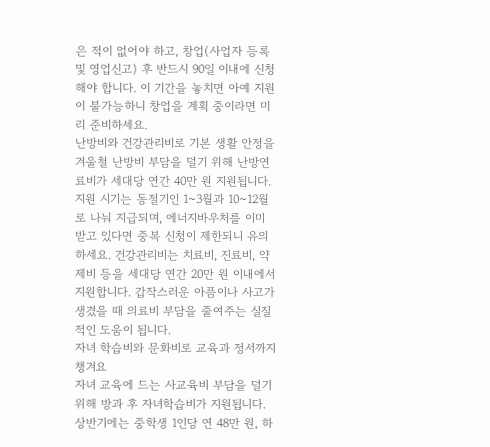은 적이 없어야 하고, 창업(사업자 등록 및 영업신고) 후 반드시 90일 이내에 신청해야 합니다. 이 기간을 놓치면 아예 지원이 불가능하니 창업을 계획 중이라면 미리 준비하세요.
난방비와 건강관리비로 기본 생활 안정을
겨울철 난방비 부담을 덜기 위해 난방연료비가 세대당 연간 40만 원 지원됩니다. 지원 시기는 동절기인 1~3월과 10~12월로 나눠 지급되며, 에너지바우처를 이미 받고 있다면 중복 신청이 제한되니 유의하세요. 건강관리비는 치료비, 진료비, 약제비 등을 세대당 연간 20만 원 이내에서 지원합니다. 갑작스러운 아픔이나 사고가 생겼을 때 의료비 부담을 줄여주는 실질적인 도움이 됩니다.
자녀 학습비와 문화비로 교육과 정서까지 챙겨요
자녀 교육에 드는 사교육비 부담을 덜기 위해 방과 후 자녀학습비가 지원됩니다. 상반기에는 중학생 1인당 연 48만 원, 하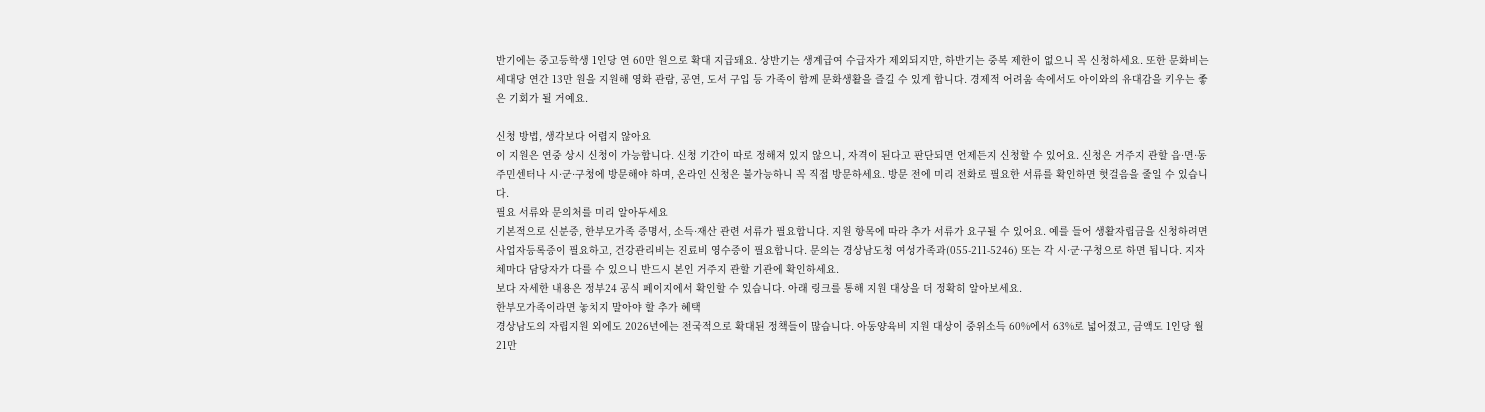반기에는 중고등학생 1인당 연 60만 원으로 확대 지급돼요. 상반기는 생계급여 수급자가 제외되지만, 하반기는 중복 제한이 없으니 꼭 신청하세요. 또한 문화비는 세대당 연간 13만 원을 지원해 영화 관람, 공연, 도서 구입 등 가족이 함께 문화생활을 즐길 수 있게 합니다. 경제적 어려움 속에서도 아이와의 유대감을 키우는 좋은 기회가 될 거예요.

신청 방법, 생각보다 어렵지 않아요
이 지원은 연중 상시 신청이 가능합니다. 신청 기간이 따로 정해져 있지 않으니, 자격이 된다고 판단되면 언제든지 신청할 수 있어요. 신청은 거주지 관할 읍·면·동 주민센터나 시·군·구청에 방문해야 하며, 온라인 신청은 불가능하니 꼭 직접 방문하세요. 방문 전에 미리 전화로 필요한 서류를 확인하면 헛걸음을 줄일 수 있습니다.
필요 서류와 문의처를 미리 알아두세요
기본적으로 신분증, 한부모가족 증명서, 소득·재산 관련 서류가 필요합니다. 지원 항목에 따라 추가 서류가 요구될 수 있어요. 예를 들어 생활자립금을 신청하려면 사업자등록증이 필요하고, 건강관리비는 진료비 영수증이 필요합니다. 문의는 경상남도청 여성가족과(055-211-5246) 또는 각 시·군·구청으로 하면 됩니다. 지자체마다 담당자가 다를 수 있으니 반드시 본인 거주지 관할 기관에 확인하세요.
보다 자세한 내용은 정부24 공식 페이지에서 확인할 수 있습니다. 아래 링크를 통해 지원 대상을 더 정확히 알아보세요.
한부모가족이라면 놓치지 말아야 할 추가 혜택
경상남도의 자립지원 외에도 2026년에는 전국적으로 확대된 정책들이 많습니다. 아동양육비 지원 대상이 중위소득 60%에서 63%로 넓어졌고, 금액도 1인당 월 21만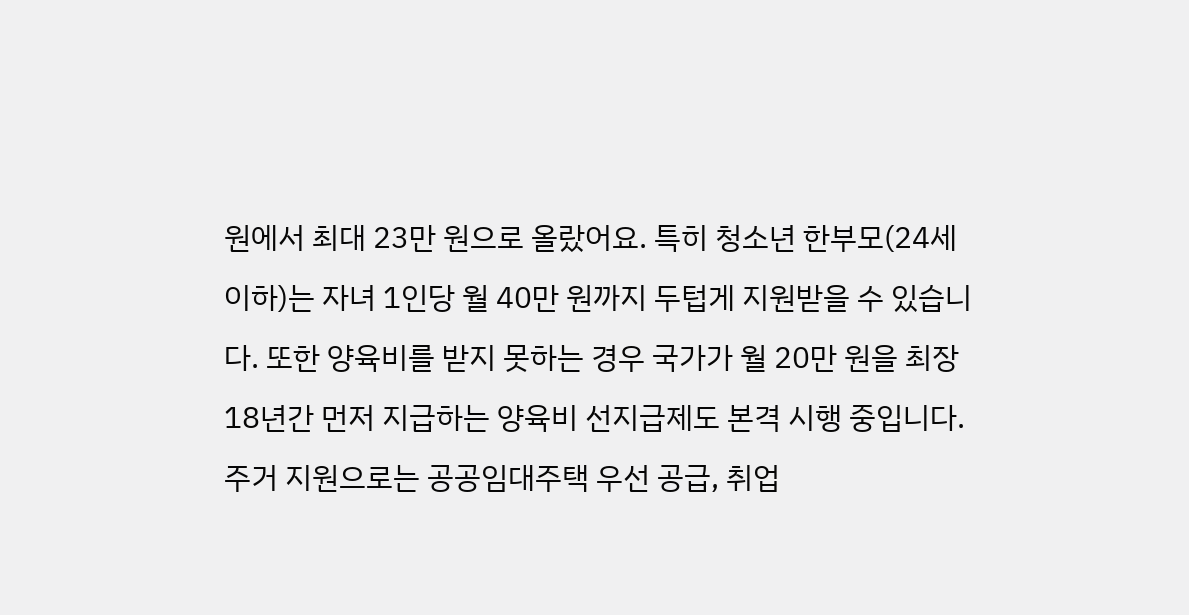원에서 최대 23만 원으로 올랐어요. 특히 청소년 한부모(24세 이하)는 자녀 1인당 월 40만 원까지 두텁게 지원받을 수 있습니다. 또한 양육비를 받지 못하는 경우 국가가 월 20만 원을 최장 18년간 먼저 지급하는 양육비 선지급제도 본격 시행 중입니다. 주거 지원으로는 공공임대주택 우선 공급, 취업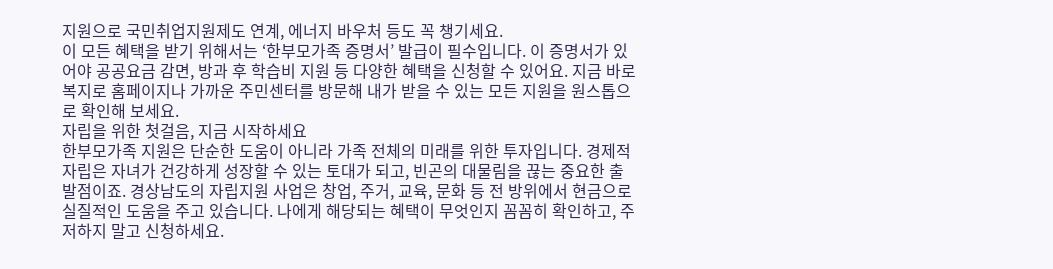지원으로 국민취업지원제도 연계, 에너지 바우처 등도 꼭 챙기세요.
이 모든 혜택을 받기 위해서는 ‘한부모가족 증명서’ 발급이 필수입니다. 이 증명서가 있어야 공공요금 감면, 방과 후 학습비 지원 등 다양한 혜택을 신청할 수 있어요. 지금 바로 복지로 홈페이지나 가까운 주민센터를 방문해 내가 받을 수 있는 모든 지원을 원스톱으로 확인해 보세요.
자립을 위한 첫걸음, 지금 시작하세요
한부모가족 지원은 단순한 도움이 아니라 가족 전체의 미래를 위한 투자입니다. 경제적 자립은 자녀가 건강하게 성장할 수 있는 토대가 되고, 빈곤의 대물림을 끊는 중요한 출발점이죠. 경상남도의 자립지원 사업은 창업, 주거, 교육, 문화 등 전 방위에서 현금으로 실질적인 도움을 주고 있습니다. 나에게 해당되는 혜택이 무엇인지 꼼꼼히 확인하고, 주저하지 말고 신청하세요.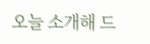오늘 소개해 드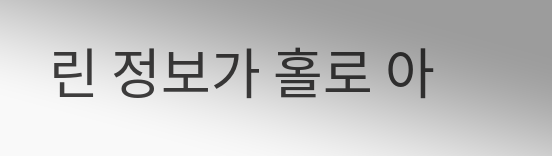린 정보가 홀로 아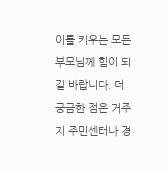이를 키우는 모든 부모님께 힘이 되길 바랍니다. 더 궁금한 점은 거주지 주민센터나 경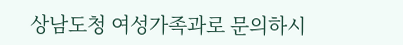상남도청 여성가족과로 문의하시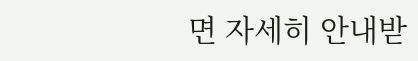면 자세히 안내받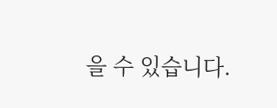을 수 있습니다.